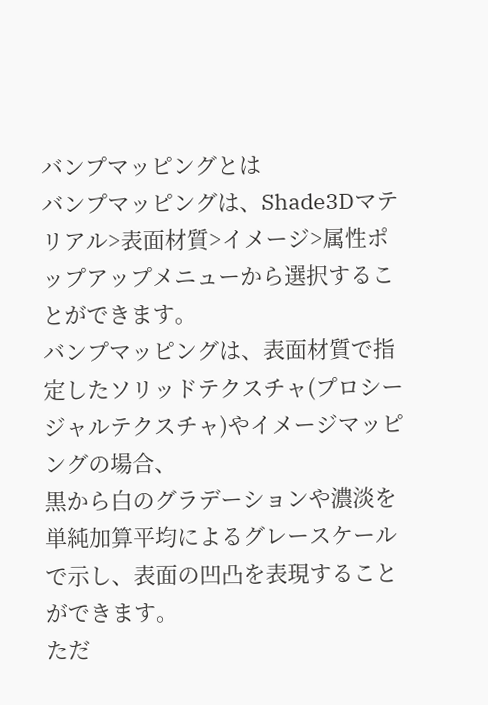バンプマッピングとは
バンプマッピングは、Shade3Dマテリアル>表面材質>イメージ>属性ポップアップメニューから選択することができます。
バンプマッピングは、表面材質で指定したソリッドテクスチャ(プロシージャルテクスチャ)やイメージマッピングの場合、
黒から白のグラデーションや濃淡を単純加算平均によるグレースケールで示し、表面の凹凸を表現することができます。
ただ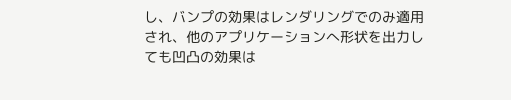し、バンプの効果はレンダリングでのみ適用され、他のアプリケーションへ形状を出力しても凹凸の効果は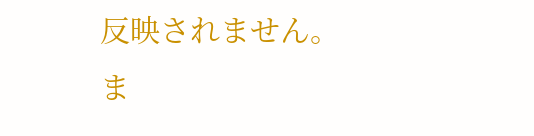反映されません。
ま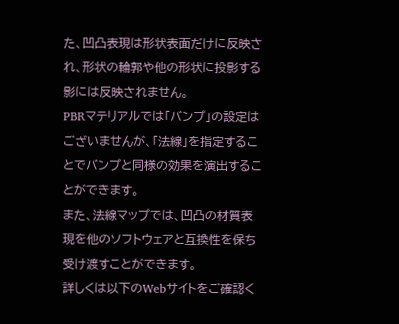た、凹凸表現は形状表面だけに反映され、形状の輪郭や他の形状に投影する影には反映されません。
PBRマテリアルでは「バンプ」の設定はございませんが、「法線」を指定することでバンプと同様の効果を演出することができます。
また、法線マップでは、凹凸の材質表現を他のソフトウェアと互換性を保ち受け渡すことができます。
詳しくは以下のWebサイトをご確認く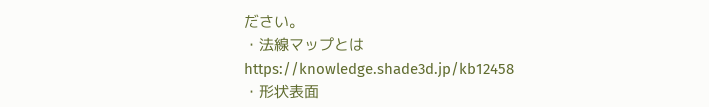ださい。
・法線マップとは
https://knowledge.shade3d.jp/kb12458
・形状表面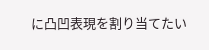に凸凹表現を割り当てたい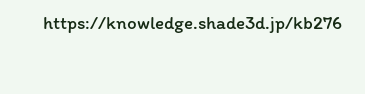https://knowledge.shade3d.jp/kb276